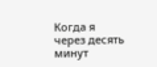Когда я через десять минут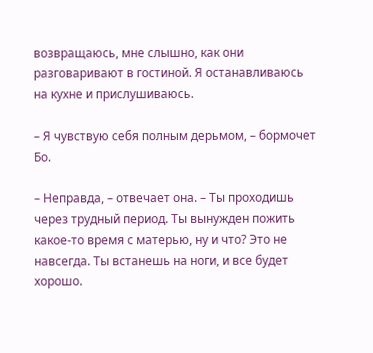возвращаюсь, мне слышно, как они разговаривают в гостиной. Я останавливаюсь на кухне и прислушиваюсь.

– Я чувствую себя полным дерьмом, – бормочет Бо.

– Неправда, – отвечает она. – Ты проходишь через трудный период. Ты вынужден пожить какое-то время с матерью, ну и что? Это не навсегда. Ты встанешь на ноги, и все будет хорошо.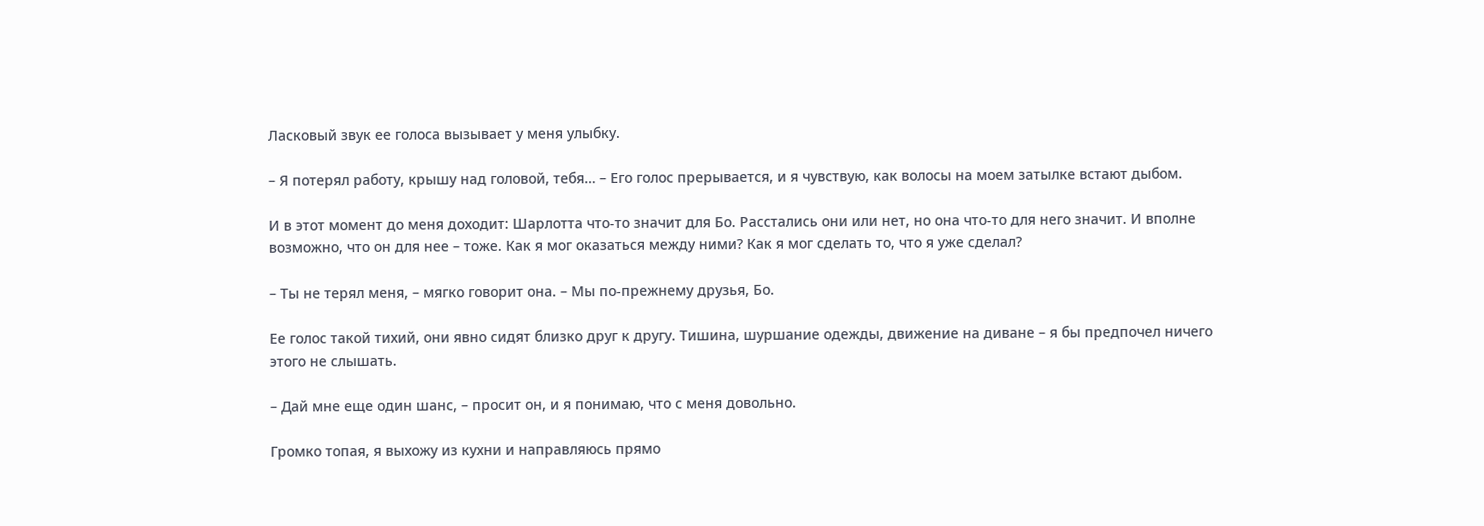Ласковый звук ее голоса вызывает у меня улыбку.

– Я потерял работу, крышу над головой, тебя… – Его голос прерывается, и я чувствую, как волосы на моем затылке встают дыбом.

И в этот момент до меня доходит: Шарлотта что-то значит для Бо. Расстались они или нет, но она что-то для него значит. И вполне возможно, что он для нее – тоже. Как я мог оказаться между ними? Как я мог сделать то, что я уже сделал?

– Ты не терял меня, – мягко говорит она. – Мы по-прежнему друзья, Бо.

Ее голос такой тихий, они явно сидят близко друг к другу. Тишина, шуршание одежды, движение на диване – я бы предпочел ничего этого не слышать.

– Дай мне еще один шанс, – просит он, и я понимаю, что с меня довольно.

Громко топая, я выхожу из кухни и направляюсь прямо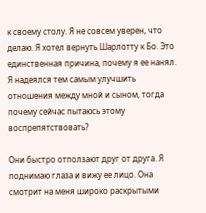к своему столу. Я не совсем уверен, что делаю. Я хотел вернуть Шарлотту к Бо. Это единственная причина, почему я ее нанял. Я надеялся тем самым улучшить отношения между мной и сыном, тогда почему сейчас пытаюсь этому воспрепятствовать?

Они быстро отползают друг от друга. Я поднимаю глаза и вижу ее лицо. Она смотрит на меня широко раскрытыми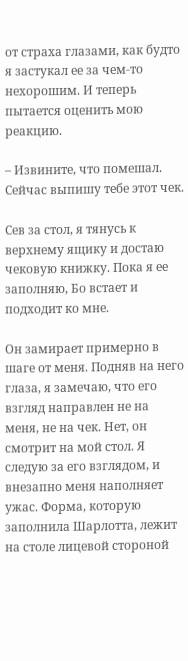от страха глазами, как будто я застукал ее за чем-то нехорошим. И теперь пытается оценить мою реакцию.

– Извините, что помешал. Сейчас выпишу тебе этот чек.

Сев за стол, я тянусь к верхнему ящику и достаю чековую книжку. Пока я ее заполняю, Бо встает и подходит ко мне.

Он замирает примерно в шаге от меня. Подняв на него глаза, я замечаю, что его взгляд направлен не на меня, не на чек. Нет, он смотрит на мой стол. Я следую за его взглядом, и внезапно меня наполняет ужас. Форма, которую заполнила Шарлотта, лежит на столе лицевой стороной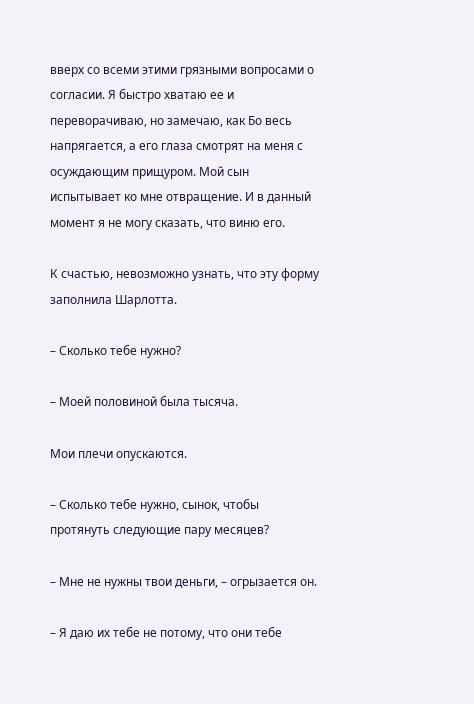вверх со всеми этими грязными вопросами о согласии. Я быстро хватаю ее и переворачиваю, но замечаю, как Бо весь напрягается, а его глаза смотрят на меня с осуждающим прищуром. Мой сын испытывает ко мне отвращение. И в данный момент я не могу сказать, что виню его.

К счастью, невозможно узнать, что эту форму заполнила Шарлотта.

– Сколько тебе нужно?

– Моей половиной была тысяча.

Мои плечи опускаются.

– Сколько тебе нужно, сынок, чтобы протянуть следующие пару месяцев?

– Мне не нужны твои деньги, – огрызается он.

– Я даю их тебе не потому, что они тебе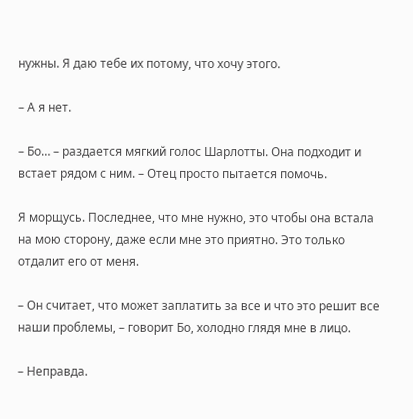нужны. Я даю тебе их потому, что хочу этого.

– А я нет.

– Бо… – раздается мягкий голос Шарлотты. Она подходит и встает рядом с ним. – Отец просто пытается помочь.

Я морщусь. Последнее, что мне нужно, это чтобы она встала на мою сторону, даже если мне это приятно. Это только отдалит его от меня.

– Он считает, что может заплатить за все и что это решит все наши проблемы, – говорит Бо, холодно глядя мне в лицо.

– Неправда.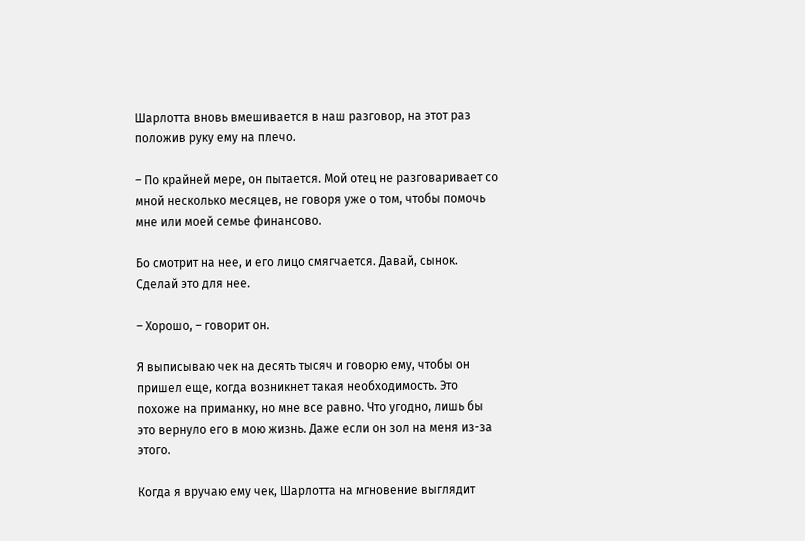Шарлотта вновь вмешивается в наш разговор, на этот раз положив руку ему на плечо.

– По крайней мере, он пытается. Мой отец не разговаривает со мной несколько месяцев, не говоря уже о том, чтобы помочь мне или моей семье финансово.

Бо смотрит на нее, и его лицо смягчается. Давай, сынок. Сделай это для нее.

– Хорошо, – говорит он.

Я выписываю чек на десять тысяч и говорю ему, чтобы он пришел еще, когда возникнет такая необходимость. Это похоже на приманку, но мне все равно. Что угодно, лишь бы это вернуло его в мою жизнь. Даже если он зол на меня из-за этого.

Когда я вручаю ему чек, Шарлотта на мгновение выглядит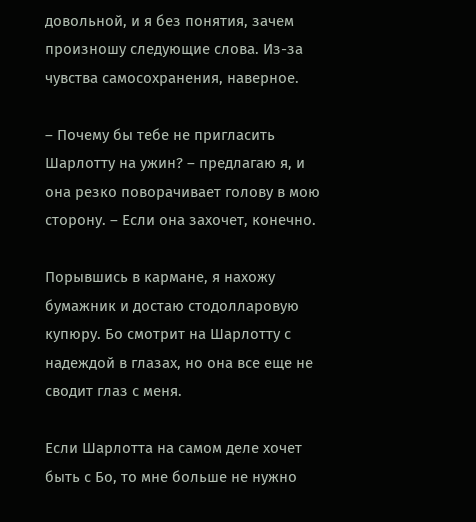довольной, и я без понятия, зачем произношу следующие слова. Из-за чувства самосохранения, наверное.

– Почему бы тебе не пригласить Шарлотту на ужин? – предлагаю я, и она резко поворачивает голову в мою сторону. – Если она захочет, конечно.

Порывшись в кармане, я нахожу бумажник и достаю стодолларовую купюру. Бо смотрит на Шарлотту с надеждой в глазах, но она все еще не сводит глаз с меня.

Если Шарлотта на самом деле хочет быть с Бо, то мне больше не нужно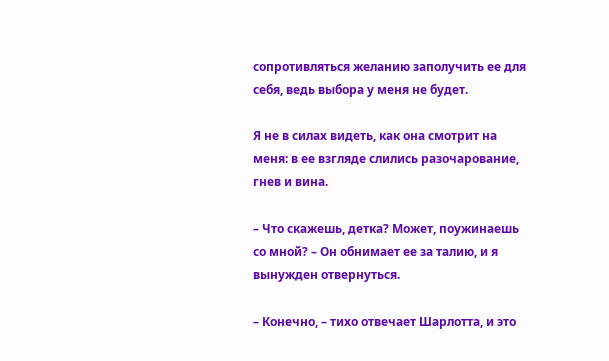сопротивляться желанию заполучить ее для себя, ведь выбора у меня не будет.

Я не в силах видеть, как она смотрит на меня: в ее взгляде слились разочарование, гнев и вина.

– Что скажешь, детка? Может, поужинаешь со мной? – Он обнимает ее за талию, и я вынужден отвернуться.

– Конечно, – тихо отвечает Шарлотта, и это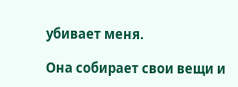убивает меня.

Она собирает свои вещи и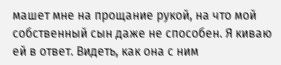машет мне на прощание рукой, на что мой собственный сын даже не способен. Я киваю ей в ответ. Видеть, как она с ним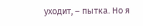уходит, – пытка. Но я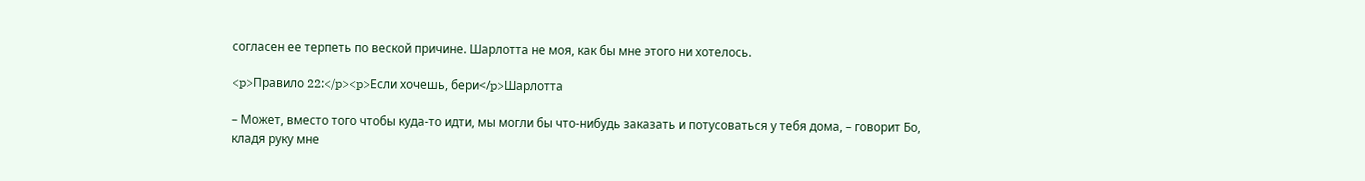согласен ее терпеть по веской причине. Шарлотта не моя, как бы мне этого ни хотелось.

<p>Правило 22:</p><p>Если хочешь, бери</p>Шарлотта

– Может, вместо того чтобы куда-то идти, мы могли бы что-нибудь заказать и потусоваться у тебя дома, – говорит Бо, кладя руку мне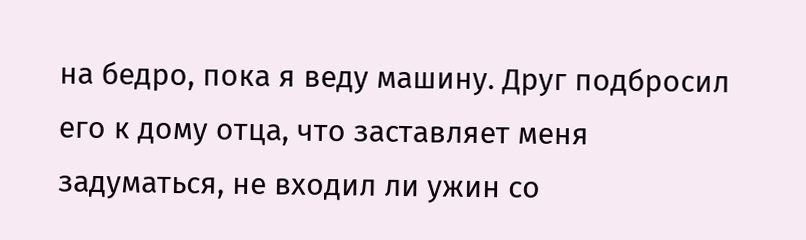на бедро, пока я веду машину. Друг подбросил его к дому отца, что заставляет меня задуматься, не входил ли ужин со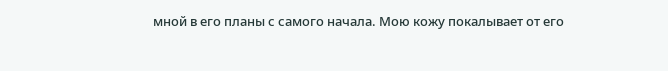мной в его планы с самого начала. Мою кожу покалывает от его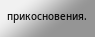прикосновения.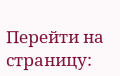Перейти на страницу: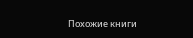Похожие книги